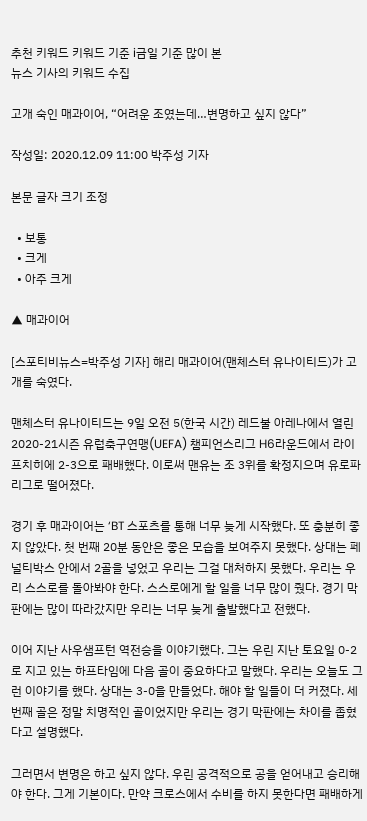추천 키워드 키워드 기준 i금일 기준 많이 본
뉴스 기사의 키워드 수집

고개 숙인 매과이어, “어려운 조였는데…변명하고 싶지 않다”

작성일: 2020.12.09 11:00 박주성 기자

본문 글자 크기 조정

  • 보통
  • 크게
  • 아주 크게

▲ 매과이어

[스포티비뉴스=박주성 기자] 해리 매과이어(맨체스터 유나이티드)가 고개를 숙였다.

맨체스터 유나이티드는 9일 오전 5(한국 시간) 레드불 아레나에서 열린 2020-21시즌 유럽축구연맹(UEFA) 챔피언스리그 H6라운드에서 라이프치히에 2-3으로 패배했다. 이로써 맨유는 조 3위를 확정지으며 유로파리그로 떨어졌다.

경기 후 매과이어는 ‘BT 스포츠를 통해 너무 늦게 시작했다. 또 충분히 좋지 않았다. 첫 번째 20분 동안은 좋은 모습을 보여주지 못했다. 상대는 페널티박스 안에서 2골을 넣었고 우리는 그걸 대처하지 못했다. 우리는 우리 스스로를 돌아봐야 한다. 스스로에게 할 일을 너무 많이 줬다. 경기 막판에는 많이 따라갔지만 우리는 너무 늦게 출발했다고 전했다.

이어 지난 사우샘프턴 역전승을 이야기했다. 그는 우린 지난 토요일 0-2로 지고 있는 하프타임에 다음 골이 중요하다고 말했다. 우리는 오늘도 그런 이야기를 했다. 상대는 3-0을 만들었다. 해야 할 일들이 더 커졌다. 세 번째 골은 정말 치명적인 골이었지만 우리는 경기 막판에는 차이를 좁혔다고 설명했다.

그러면서 변명은 하고 싶지 않다. 우린 공격적으로 공을 얻어내고 승리해야 한다. 그게 기본이다. 만약 크로스에서 수비를 하지 못한다면 패배하게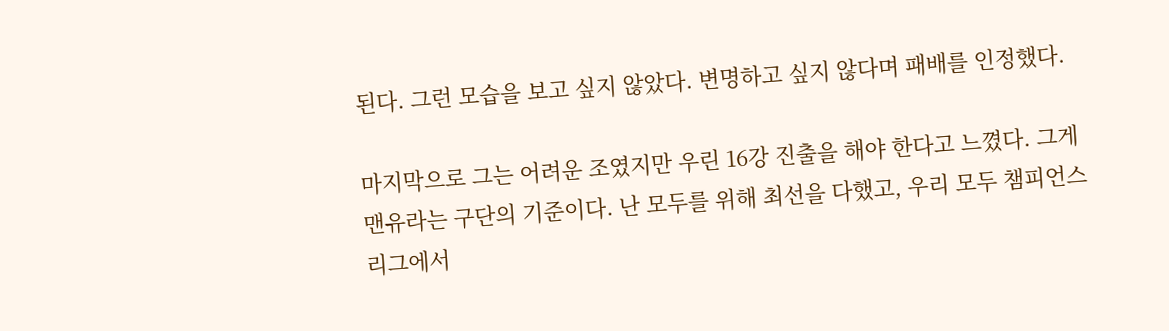된다. 그런 모습을 보고 싶지 않았다. 변명하고 싶지 않다며 패배를 인정했다.

마지막으로 그는 어려운 조였지만 우린 16강 진출을 해야 한다고 느꼈다. 그게 맨유라는 구단의 기준이다. 난 모두를 위해 최선을 다했고, 우리 모두 챔피언스리그에서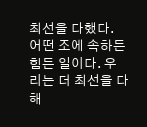최선을 다했다. 어떤 조에 속하든 힘든 일이다. 우리는 더 최선을 다해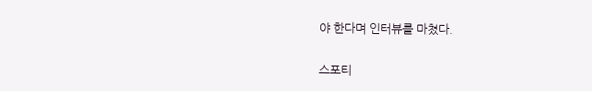야 한다며 인터뷰를 마쳤다.

스포티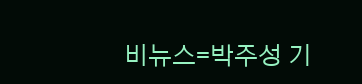비뉴스=박주성 기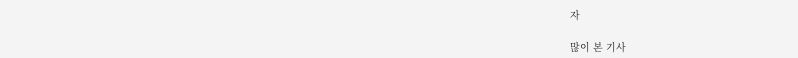자

많이 본 기사